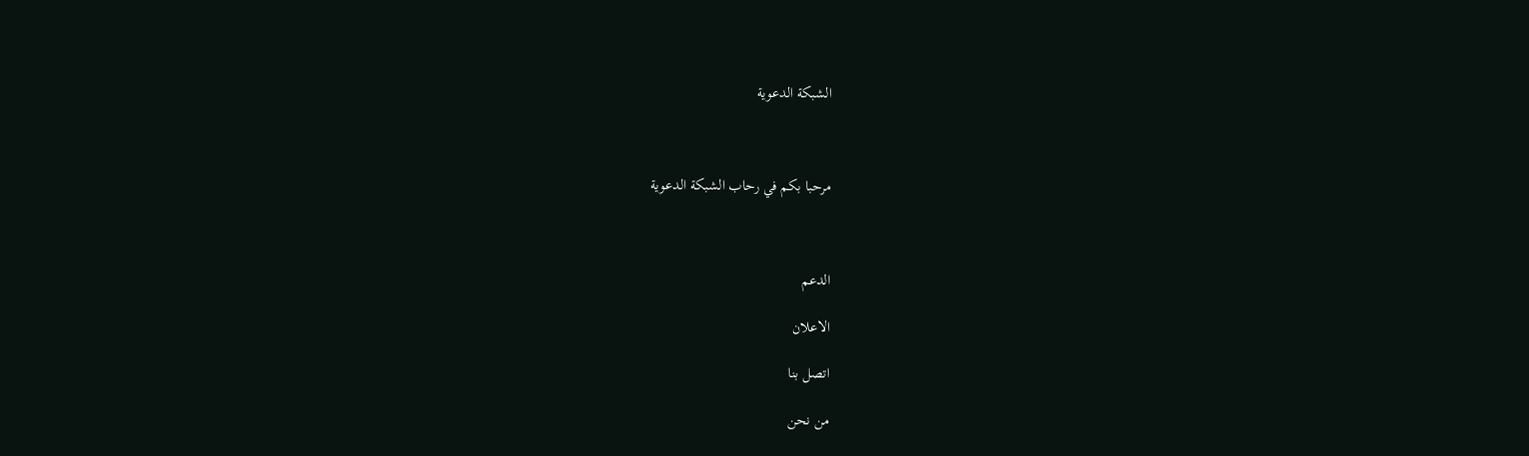الشبكة الدعوية



مرحبا بكم في رحاب الشبكة الدعوية



الدعم

الاعلان

اتصل بنا

من نحن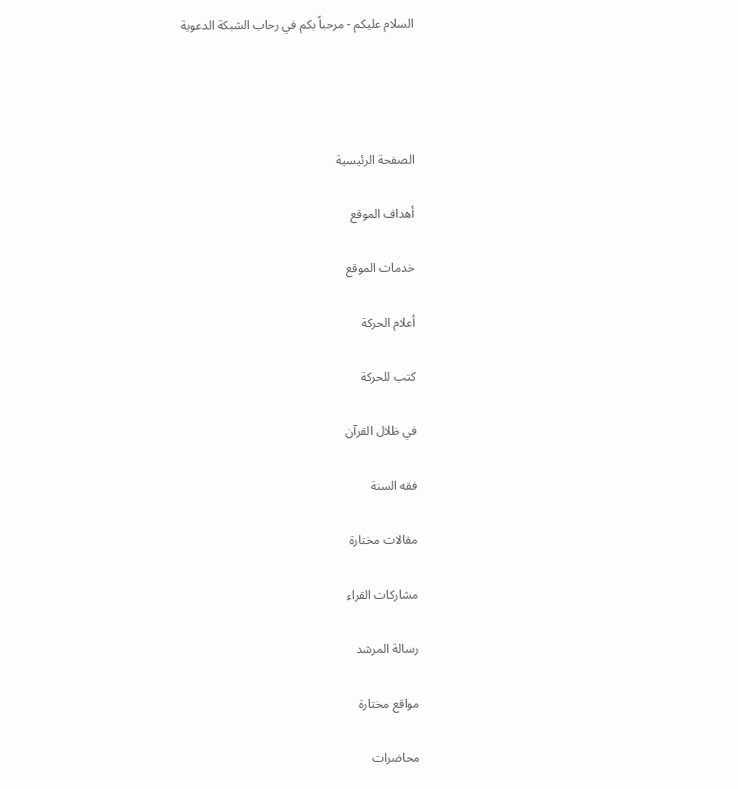السلام عليكم - مرحباً بكم في رحاب الشبكة الدعوية




الصفحة الرئيسية

أهداف الموقع

خدمات الموقع

أعلام الحركة

كتب للحركة

في ظلال القرآن

فقه السنة

مقالات مختارة

مشاركات القراء

رسالة المرشد

مواقع مختارة

محاضرات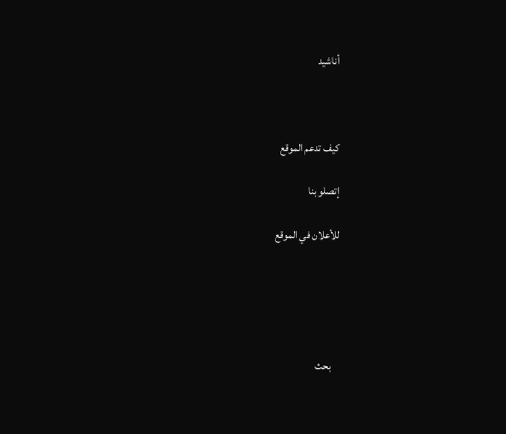أناشيد



كيف تدعم الموقع

إتصلو بنا

للأعلان في الموقع





    بحث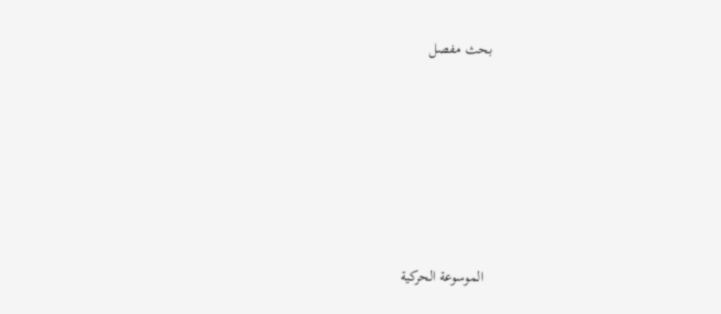بحث مفصل











  الموسوعة الحركية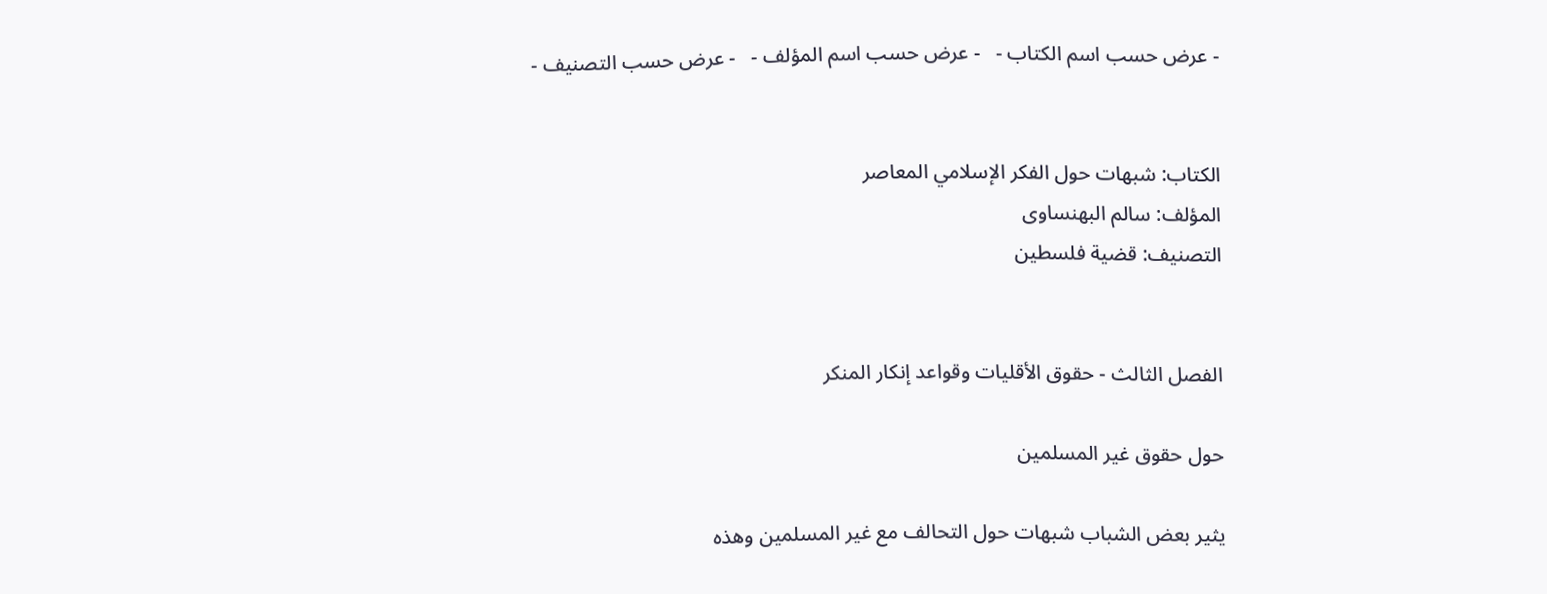- عرض حسب اسم الكتاب -   - عرض حسب اسم المؤلف -   - عرض حسب التصنيف -


الكتاب: شبهات حول الفكر الإسلامي المعاصر
المؤلف: سالم البهنساوى
التصنيف: قضية فلسطين


الفصل الثالث - حقوق الأقليات وقواعد إنكار المنكر

حول حقوق غير المسلمين

يثير بعض الشباب شبهات حول التحالف مع غير المسلمين وهذه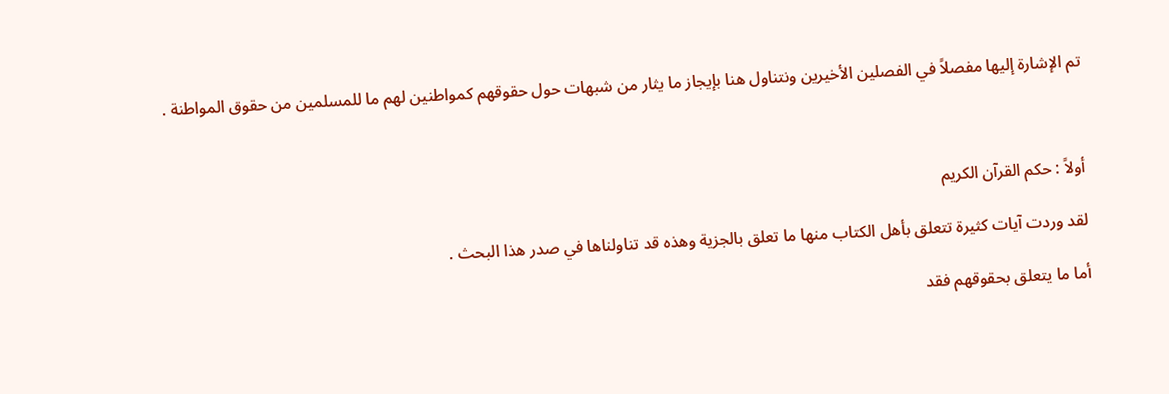تم الإشارة إليها مفصلاً في الفصلين الأخيرين ونتناول هنا بإيجاز ما يثار من شبهات حول حقوقهم كمواطنين لهم ما للمسلمين من حقوق المواطنة .



أولاً : حكم القرآن الكريم

لقد وردت آيات كثيرة تتعلق بأهل الكتاب منها ما تعلق بالجزية وهذه قد تناولناها في صدر هذا البحث .

أما ما يتعلق بحقوقهم فقد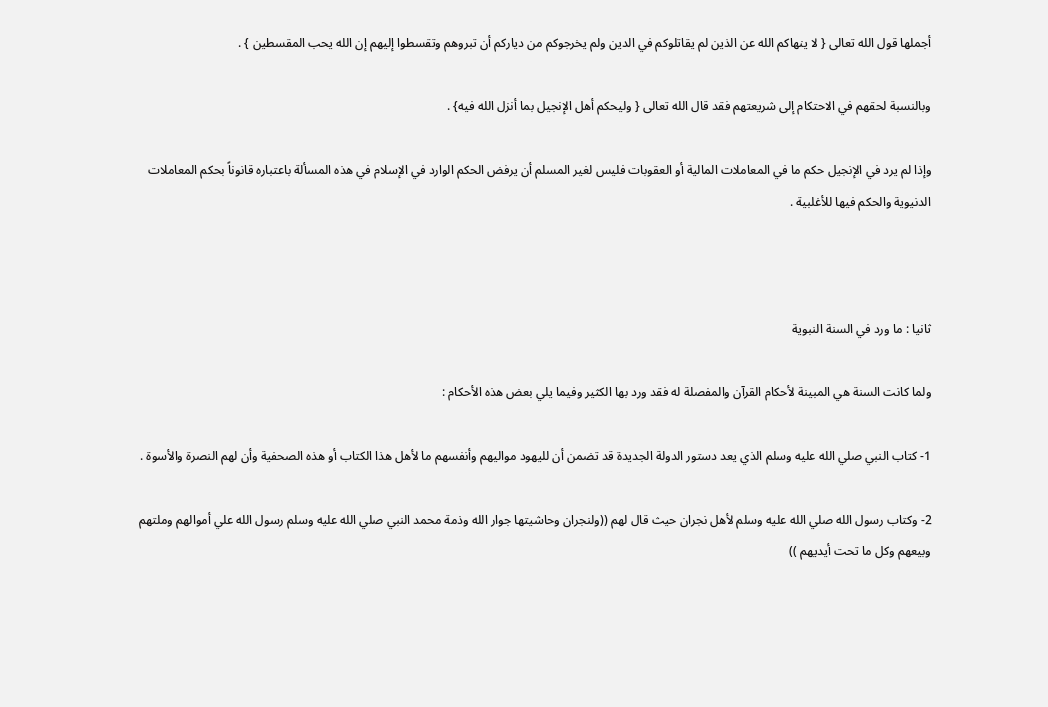أجملها قول الله تعالى { لا ينهاكم الله عن الذين لم يقاتلوكم في الدين ولم يخرجوكم من دياركم أن تبروهم وتقسطوا إليهم إن الله يحب المقسطين } .

وبالنسبة لحقهم في الاحتكام إلى شريعتهم فقد قال الله تعالى { وليحكم أهل الإنجيل بما أنزل الله فيه} .

وإذا لم يرد في الإنجيل حكم ما في المعاملات المالية أو العقوبات فليس لغير المسلم أن يرفض الحكم الوارد في الإسلام في هذه المسألة باعتباره قانوناً بحكم المعاملات الدنيوية والحكم فيها للأغلبية .



ثانيا : ما ورد في السنة النبوية

ولما كانت السنة هي المبينة لأحكام القرآن والمفصلة له فقد ورد بها الكثير وفيما يلي بعض هذه الأحكام :

1- كتاب النبي صلي الله عليه وسلم الذي يعد دستور الدولة الجديدة قد تضمن أن لليهود مواليهم وأنفسهم ما لأهل هذا الكتاب أو هذه الصحفية وأن لهم النصرة والأسوة .

2- وكتاب رسول الله صلي الله عليه وسلم لأهل نجران حيث قال لهم ((ولنجران وحاشيتها جوار الله وذمة محمد النبي صلي الله عليه وسلم رسول الله علي أموالهم وملتهم وبيعهم وكل ما تحت أيديهم ))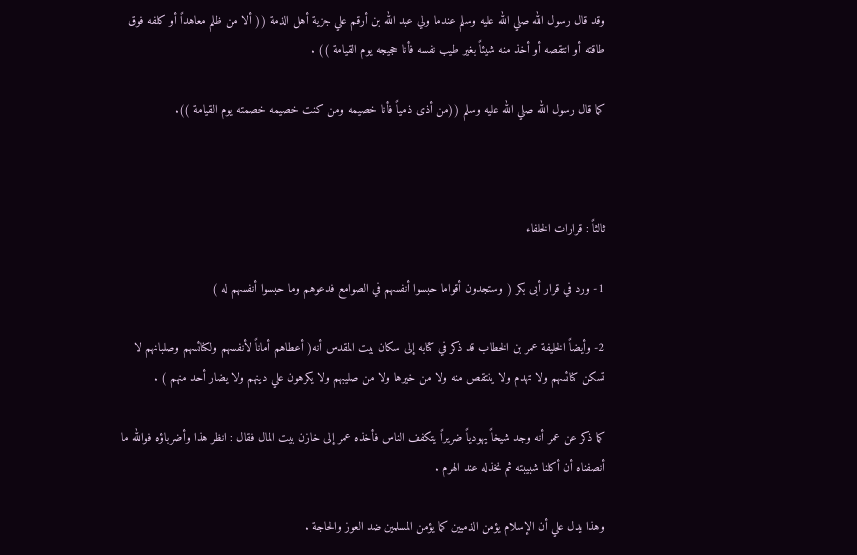وقد قال رسول الله صلي الله عليه وسلم عندما ولي عبد الله بن أرقم علي جزية أهل الذمة (( ألا من ظلم معاهداً أو كلفه فوق طاقته أو انتقصه أو أخذ منه شيئاً بغير طيب نفسه فأنا حجيجه يوم القيامة )) .

كما قال رسول الله صلي الله عليه وسلم ((من أذى ذمياً فأنا خصيمه ومن كنت خصيمه خصمته يوم القيامة )).



ثالثاً : قرارات الخلفاء

1- ورد في قرار أبى بكر ( وستجدون أقواما حبسوا أنفسهم في الصوامع فدعوهم وما حبسوا أنفسهم له )

2- وأيضاً الخليفة عمر بن الخطاب قد ذكر في كتابه إلى سكان بيت المقدس أنه( أعطاهم أماناً لأنفسهم ولكنائسهم وصلبانهم لا تسكن كنائسهم ولا تهدم ولا ينتقص منه ولا من خيرها ولا من صليبهم ولا يكرهون علي دينهم ولا يضار أحد منهم ) .

كما ذكر عن عمر أنه وجد شيخاً يهودياً ضريراً يتكفف الناس فأخذه عمر إلى خازن بيت المال فقال : انظر هذا وأضرباؤه فوالله ما أنصفناه أن أكلنا شبيبته ثم نخذله عند الهرم .

وهذا يدل علي أن الإسلام يؤمن الذميين كما يؤمن المسلمين ضد العوز والحاجة .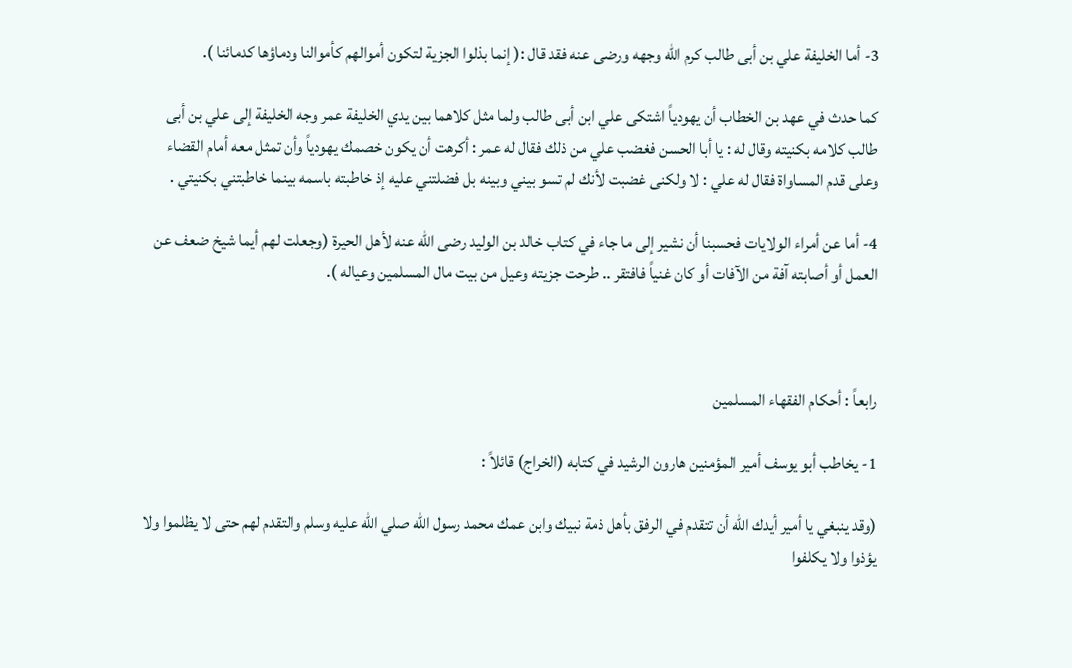3- أما الخليفة علي بن أبى طالب كرم الله وجهه ورضى عنه فقد قال :( إنما بذلوا الجزية لتكون أموالهم كأموالنا ودماؤها كدمائنا ).

كما حدث في عهد بن الخطاب أن يهودياً اشتكى علي ابن أبى طالب ولما مثل كلاهما بين يدي الخليفة عمر وجه الخليفة إلى علي بن أبى طالب كلامه بكنيته وقال له : يا أبا الحسن فغضب علي من ذلك فقال له عمر : أكرهت أن يكون خصمك يهودياً وأن تمثل معه أمام القضاء وعلى قدم المساواة فقال له علي : لا ولكنى غضبت لأنك لم تسو بيني وبينه بل فضلتني عليه إذ خاطبته باسمه بينما خاطبتني بكنيتي .

4- أما عن أمراء الولايات فحسبنا أن نشير إلى ما جاء في كتاب خالد بن الوليد رضى الله عنه لأهل الحيرة (وجعلت لهم أيما شيخ ضعف عن العمل أو أصابته آفة من الآفات أو كان غنياً فافتقر .. طرحت جزيته وعيل من بيت مال المسلمين وعياله ).



رابعاً : أحكام الفقهاء المسلمين

1- يخاطب أبو يوسف أمير المؤمنين هارون الرشيد في كتابه (الخراج) قائلاً :

(وقد ينبغي يا أمير أيدك الله أن تتقدم في الرفق بأهل ذمة نبيك وابن عمك محمد رسول الله صلي الله عليه وسلم والتقدم لهم حتى لا يظلموا ولا يؤذوا ولا يكلفوا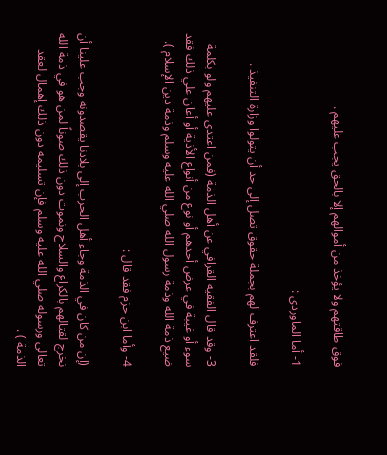فوق طاقتهم ولا يؤخذ من أموالهم إلا بالحق يجب عليهم .

1- أما الماوردى :

فلقد اعترف لهم بجملة حقوق تصل إلى حد أن يتولوا وزارة التنفيذ .

3- وقد قال الفقيه القرافي عن أهل الذمة (فمن اعتدى عليهم ولو بكلمة سوء أو غيبة في عرض أحدهم أو نوع من أنواع الأذية أو أعان علي ذلك فقد ضيع ذمة الله وذمة رسول الله صلي الله عليه وسلم وذمة دين الإسلام ).

4- وأما ابن حزم فقد قال :

(إن من كان في الذمة وجاء أهل الحرب إلى بلادنا يقصدونه وجب علينا أن نخرج لقتالهم بالكراع والسلاح ونموت دون ذلك صوناً لمن هو في ذمة الله تعالى ورسوله صلي الله عليه وسلم فإن تسليمه دون ذلك إهمال لعقد الذمة ) .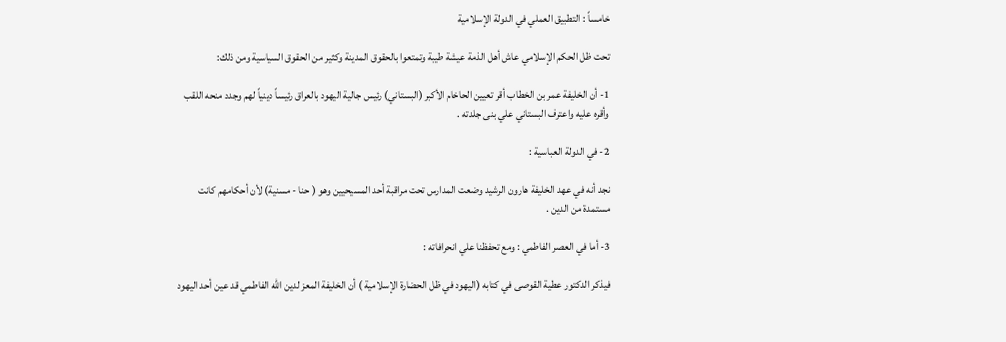خامساً : التطبيق العملي في الدولة الإسلامية

تحت ظل الحكم الإسلامي عاش أهل الذمة عيشة طيبة وتمتعوا بالحقوق المدينة وكثير من الحقوق السياسية ومن ذلك:

1- أن الخليفة عمر بن الخطاب أقر تعيين الحاخام الأكبر (البستاني) رئيس جالية اليهود بالعراق رئيساً دينياً لهم وجدد منحه اللقب وأقره عليه واعترف البستاني علي بنى جلدته .

2- في الدولة العباسية :

نجد أنه في عهد الخليفة هارون الرشيد وضعت المدارس تحت مراقبة أحد المسيحيين وهو ( حنا - مسنية) لأن أحكامهم كانت مستمدة من الدين .

3- أما في العصر الفاطمي : ومع تحفظنا علي انحرافاته :

فيذكر الدكتور عطية القوصى في كتابه (اليهود في ظل الحضارة الإسلامية ) أن الخليفة المعز لدين الله الفاطمي قد عين أحد اليهود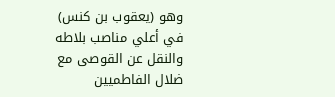وهو (يعقوب بن كنس) في أعلي مناصب بلاطه والنقل عن القوصى مع ضلال الفاطميين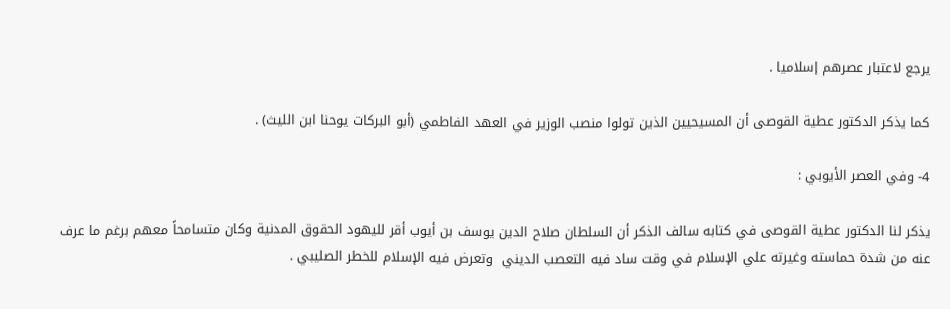يرجع لاعتبار عصرهم إسلاميا .

كما يذكر الدكتور عطية القوصى أن المسيحيين الذين تولوا منصب الوزير في العهد الفاطمي (أبو البركات يوحنا ابن الليث) .

4- وفي العصر الأيوبي :

يذكر لنا الدكتور عطية القوصى في كتابه سالف الذكر أن السلطان صلاح الدين يوسف بن أيوب أقر لليهود الحقوق المدنية وكان متسامحاً معهم برغم ما عرف عنه من شدة حماسته وغيرته علي الإسلام في وقت ساد فيه التعصب الديني  وتعرض فيه الإسلام للخطر الصليبي .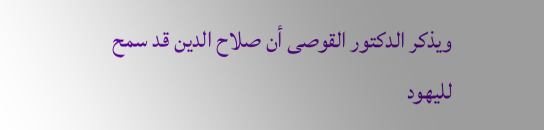ويذكر الدكتور القوصى أن صلاح الدين قد سمح لليهود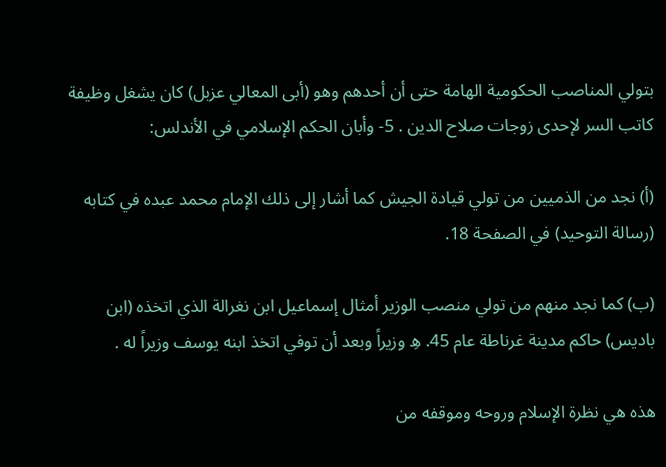بتولي المناصب الحكومية الهامة حتى أن أحدهم وهو (أبى المعالي عزبل) كان يشغل وظيفة كاتب السر لإحدى زوجات صلاح الدين . 5- وأبان الحكم الإسلامي في الأندلس:

(أ) نجد من الذميين من تولي قيادة الجيش كما أشار إلى ذلك الإمام محمد عبده في كتابه (رسالة التوحيد) في الصفحة 18.

(ب) كما نجد منهم من تولي منصب الوزير أمثال إسماعيل ابن نغرالة الذي اتخذه (ابن باديس) حاكم مدينة غرناطة عام 45. هِ وزيراً وبعد أن توفي اتخذ ابنه يوسف وزيراً له .

هذه هي نظرة الإسلام وروحه وموقفه من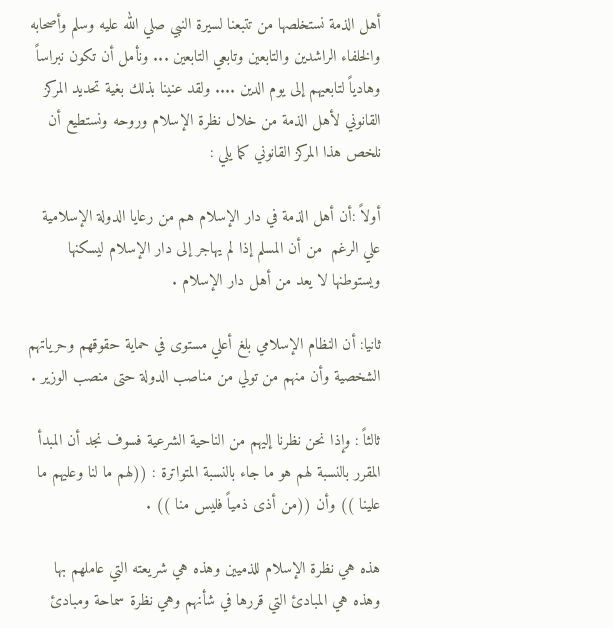أهل الذمة نستخلصها من تتبعنا لسيرة النبي صلي الله عليه وسلم وأصحابه والخلفاء الراشدين والتابعين وتابعي التابعين ... ونأمل أن تكون نبراساً وهادياً لتابعيهم إلى يوم الدين .... ولقد عنينا بذلك بغية تحديد المركز القانوني لأهل الذمة من خلال نظرة الإسلام وروحه ونستطيع أن نلخص هذا المركز القانوني كما يلي :

أولاً :أن أهل الذمة في دار الإسلام هم من رعايا الدولة الإسلامية علي الرغم  من أن المسلم إذا لم يهاجر إلى دار الإسلام ليسكنها ويستوطنها لا يعد من أهل دار الإسلام .

ثانيا: أن النظام الإسلامي بلغ أعلي مستوى في حماية حقوقهم وحرياتهم الشخصية وأن منهم من تولي من مناصب الدولة حتى منصب الوزير .

ثالثاً : وإذا نحن نظرنا إليهم من الناحية الشرعية فسوف نجد أن المبدأ المقرر بالنسبة لهم هو ما جاء بالنسبة المتواترة : ((لهم ما لنا وعليهم ما علينا )) وأن ((من أذى ذمياً فليس منا )) .

هذه هي نظرة الإسلام للذميين وهذه هي شريعته التي عاملهم بها وهذه هي المبادئ التي قررها في شأنهم وهي نظرة سماحة ومبادئ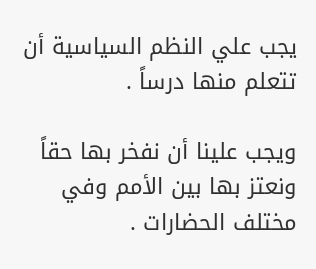يجب علي النظم السياسية أن تتعلم منها درساً .

ويجب علينا أن نفخر بها حقاً ونعتز بها بين الأمم وفي مختلف الحضارات .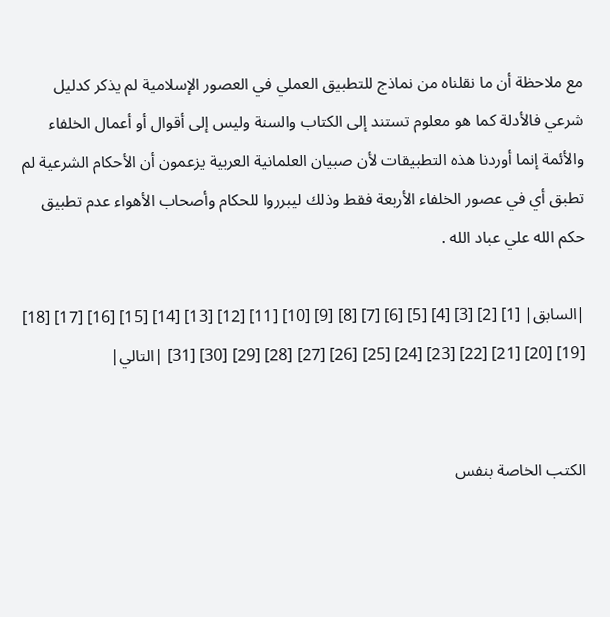مع ملاحظة أن ما نقلناه من نماذج للتطبيق العملي في العصور الإسلامية لم يذكر كدليل شرعي فالأدلة كما هو معلوم تستند إلى الكتاب والسنة وليس إلى أقوال أو أعمال الخلفاء والأئمة إنما أوردنا هذه التطبيقات لأن صبيان العلمانية العربية يزعمون أن الأحكام الشرعية لم تطبق أي في عصور الخلفاء الأربعة فقط وذلك ليبرروا للحكام وأصحاب الأهواء عدم تطبيق حكم الله علي عباد الله .

|السابق| [1] [2] [3] [4] [5] [6] [7] [8] [9] [10] [11] [12] [13] [14] [15] [16] [17] [18] [19] [20] [21] [22] [23] [24] [25] [26] [27] [28] [29] [30] [31] |التالي|


الكتب الخاصة بنفس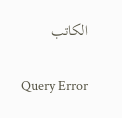الكاتب

Query Error